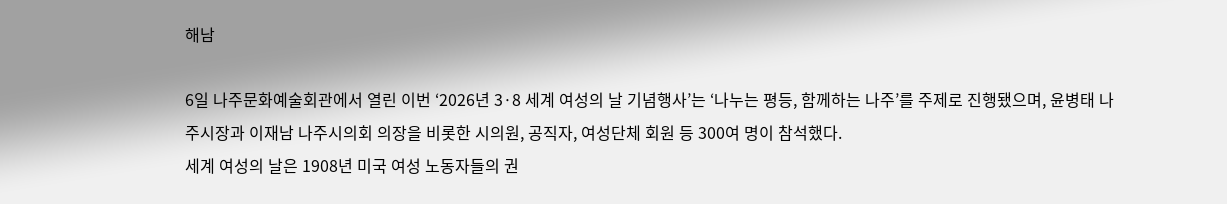해남

6일 나주문화예술회관에서 열린 이번 ‘2026년 3·8 세계 여성의 날 기념행사’는 ‘나누는 평등, 함께하는 나주’를 주제로 진행됐으며, 윤병태 나주시장과 이재남 나주시의회 의장을 비롯한 시의원, 공직자, 여성단체 회원 등 300여 명이 참석했다.
세계 여성의 날은 1908년 미국 여성 노동자들의 권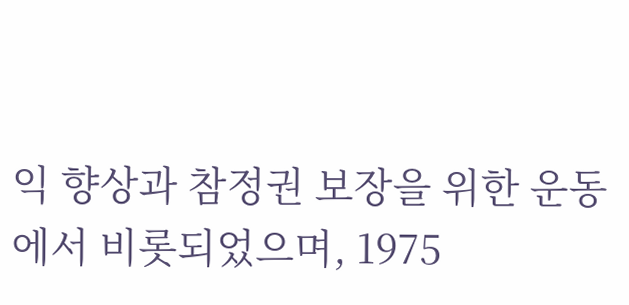익 향상과 참정권 보장을 위한 운동에서 비롯되었으며, 1975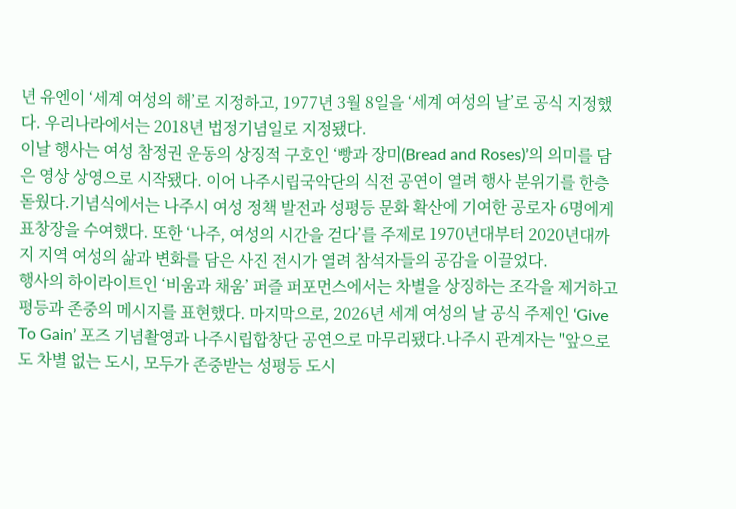년 유엔이 ‘세계 여성의 해’로 지정하고, 1977년 3월 8일을 ‘세계 여성의 날’로 공식 지정했다. 우리나라에서는 2018년 법정기념일로 지정됐다.
이날 행사는 여성 참정권 운동의 상징적 구호인 ‘빵과 장미(Bread and Roses)’의 의미를 담은 영상 상영으로 시작됐다. 이어 나주시립국악단의 식전 공연이 열려 행사 분위기를 한층 돋웠다.기념식에서는 나주시 여성 정책 발전과 성평등 문화 확산에 기여한 공로자 6명에게 표창장을 수여했다. 또한 ‘나주, 여성의 시간을 걷다’를 주제로 1970년대부터 2020년대까지 지역 여성의 삶과 변화를 담은 사진 전시가 열려 참석자들의 공감을 이끌었다.
행사의 하이라이트인 ‘비움과 채움’ 퍼즐 퍼포먼스에서는 차별을 상징하는 조각을 제거하고 평등과 존중의 메시지를 표현했다. 마지막으로, 2026년 세계 여성의 날 공식 주제인 ‘Give To Gain’ 포즈 기념촬영과 나주시립합창단 공연으로 마무리됐다.나주시 관계자는 "앞으로도 차별 없는 도시, 모두가 존중받는 성평등 도시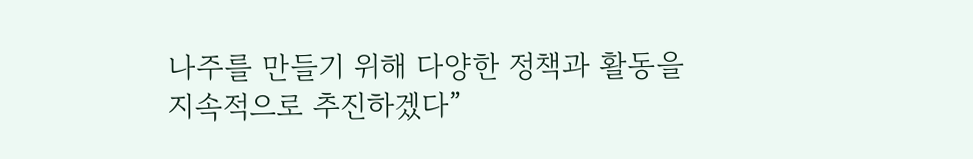나주를 만들기 위해 다양한 정책과 활동을 지속적으로 추진하겠다”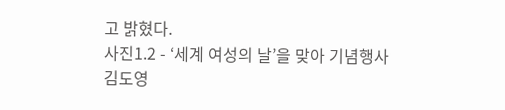고 밝혔다.
사진1.2 - ‘세계 여성의 날’을 맞아 기념행사
김도영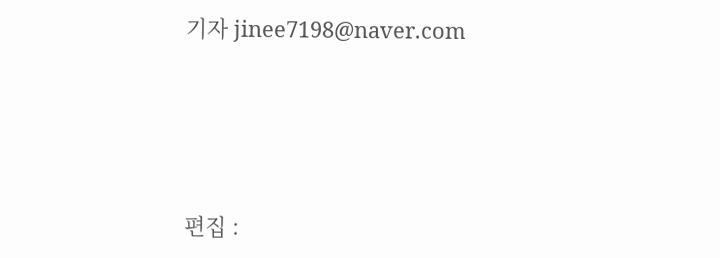기자 jinee7198@naver.com






편집 :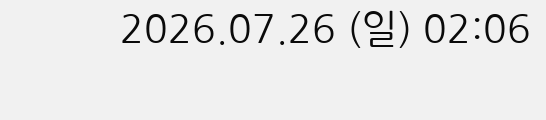2026.07.26 (일) 02:06